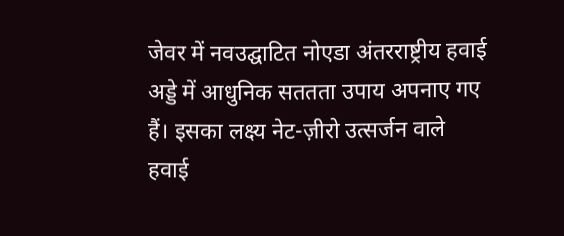जेवर में नवउद्घाटित नोएडा अंतरराष्ट्रीय हवाई अड्डे में आधुनिक सततता उपाय अपनाए गए हैं। इसका लक्ष्य नेट-ज़ीरो उत्सर्जन वाले हवाई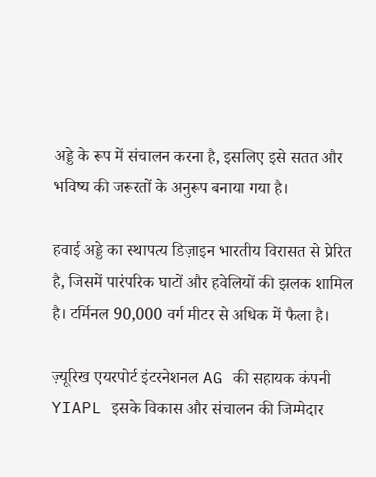अड्डे के रूप में संचालन करना है, इसलिए इसे सतत और भविष्य की जरूरतों के अनुरूप बनाया गया है।

हवाई अड्डे का स्थापत्य डिज़ाइन भारतीय विरासत से प्रेरित है, जिसमें पारंपरिक घाटों और हवेलियों की झलक शामिल है। टर्मिनल 90,000 वर्ग मीटर से अधिक में फैला है।

ज़्यूरिख एयरपोर्ट इंटरनेशनल AG की सहायक कंपनी YIAPL इसके विकास और संचालन की जिम्मेदार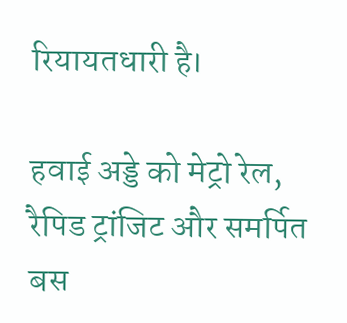रियायतधारी है।

हवाई अड्डे को मेट्रो रेल, रैपिड ट्रांजिट और समर्पित बस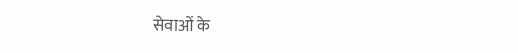सेवाओं के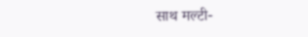साथ मल्टी-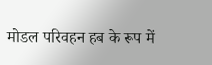मोडल परिवहन हब के रूप में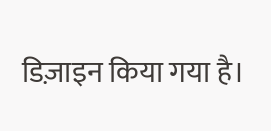डिज़ाइन किया गया है।